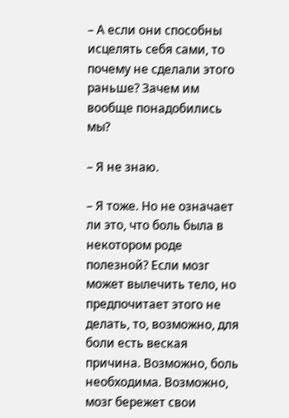– А если они способны исцелять себя сами, то почему не сделали этого раньше? Зачем им вообще понадобились мы?

– Я не знаю.

– Я тоже. Но не означает ли это, что боль была в некотором роде полезной? Если мозг может вылечить тело, но предпочитает этого не делать, то, возможно, для боли есть веская причина. Возможно, боль необходима. Возможно, мозг бережет свои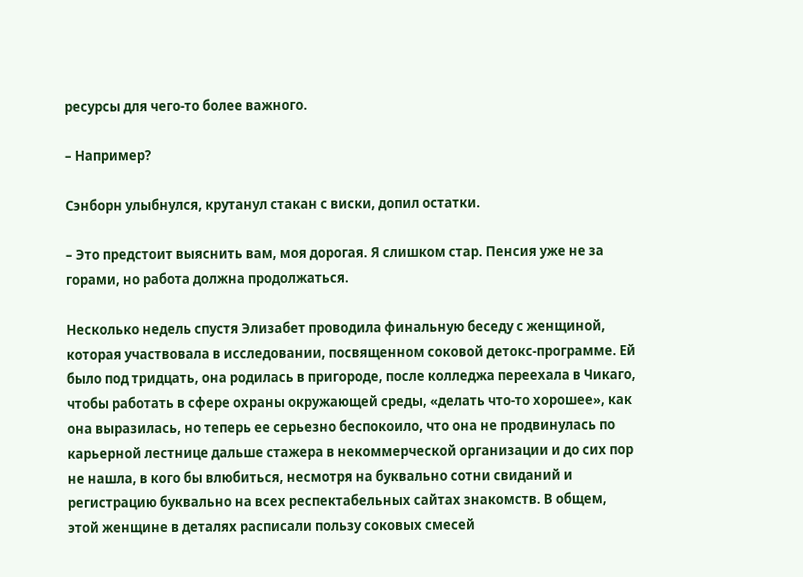ресурсы для чего-то более важного.

– Например?

Сэнборн улыбнулся, крутанул стакан с виски, допил остатки.

– Это предстоит выяснить вам, моя дорогая. Я слишком стар. Пенсия уже не за горами, но работа должна продолжаться.

Несколько недель спустя Элизабет проводила финальную беседу с женщиной, которая участвовала в исследовании, посвященном соковой детокс-программе. Ей было под тридцать, она родилась в пригороде, после колледжа переехала в Чикаго, чтобы работать в сфере охраны окружающей среды, «делать что-то хорошее», как она выразилась, но теперь ее серьезно беспокоило, что она не продвинулась по карьерной лестнице дальше стажера в некоммерческой организации и до сих пор не нашла, в кого бы влюбиться, несмотря на буквально сотни свиданий и регистрацию буквально на всех респектабельных сайтах знакомств. В общем, этой женщине в деталях расписали пользу соковых смесей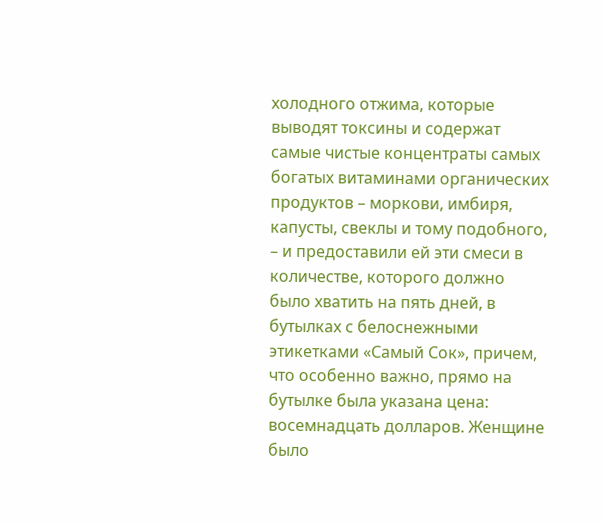холодного отжима, которые выводят токсины и содержат самые чистые концентраты самых богатых витаминами органических продуктов – моркови, имбиря, капусты, свеклы и тому подобного, – и предоставили ей эти смеси в количестве, которого должно было хватить на пять дней, в бутылках с белоснежными этикетками «Самый Сок», причем, что особенно важно, прямо на бутылке была указана цена: восемнадцать долларов. Женщине было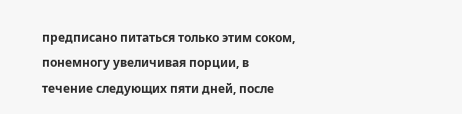предписано питаться только этим соком, понемногу увеличивая порции, в течение следующих пяти дней, после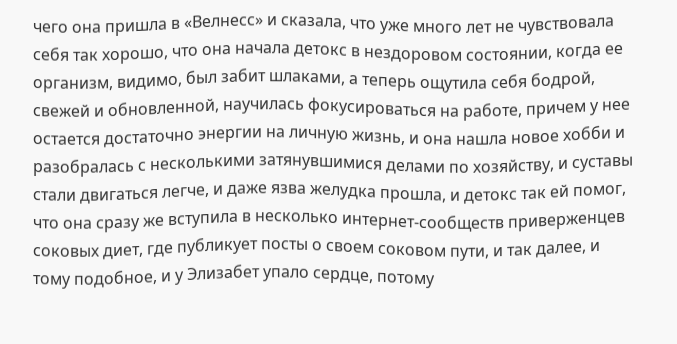чего она пришла в «Велнесс» и сказала, что уже много лет не чувствовала себя так хорошо, что она начала детокс в нездоровом состоянии, когда ее организм, видимо, был забит шлаками, а теперь ощутила себя бодрой, свежей и обновленной, научилась фокусироваться на работе, причем у нее остается достаточно энергии на личную жизнь, и она нашла новое хобби и разобралась с несколькими затянувшимися делами по хозяйству, и суставы стали двигаться легче, и даже язва желудка прошла, и детокс так ей помог, что она сразу же вступила в несколько интернет-сообществ приверженцев соковых диет, где публикует посты о своем соковом пути, и так далее, и тому подобное, и у Элизабет упало сердце, потому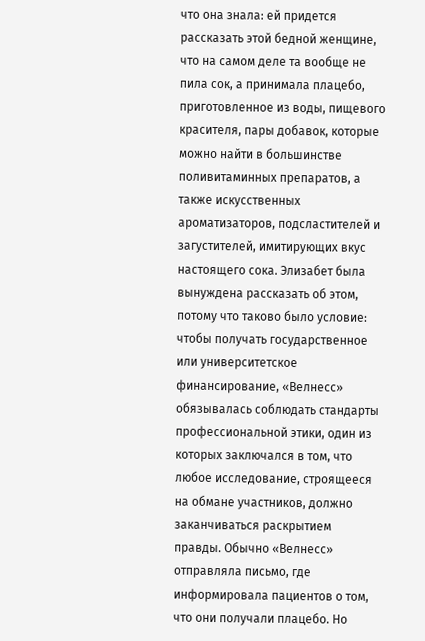что она знала: ей придется рассказать этой бедной женщине, что на самом деле та вообще не пила сок, а принимала плацебо, приготовленное из воды, пищевого красителя, пары добавок, которые можно найти в большинстве поливитаминных препаратов, а также искусственных ароматизаторов, подсластителей и загустителей, имитирующих вкус настоящего сока. Элизабет была вынуждена рассказать об этом, потому что таково было условие: чтобы получать государственное или университетское финансирование, «Велнесс» обязывалась соблюдать стандарты профессиональной этики, один из которых заключался в том, что любое исследование, строящееся на обмане участников, должно заканчиваться раскрытием правды. Обычно «Велнесс» отправляла письмо, где информировала пациентов о том, что они получали плацебо. Но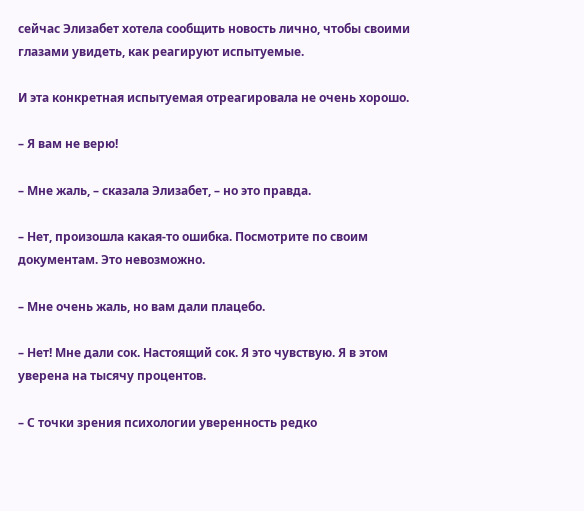сейчас Элизабет хотела сообщить новость лично, чтобы своими глазами увидеть, как реагируют испытуемые.

И эта конкретная испытуемая отреагировала не очень хорошо.

– Я вам не верю!

– Мне жаль, – сказала Элизабет, – но это правда.

– Нет, произошла какая-то ошибка. Посмотрите по своим документам. Это невозможно.

– Мне очень жаль, но вам дали плацебо.

– Нет! Мне дали сок. Настоящий сок. Я это чувствую. Я в этом уверена на тысячу процентов.

– С точки зрения психологии уверенность редко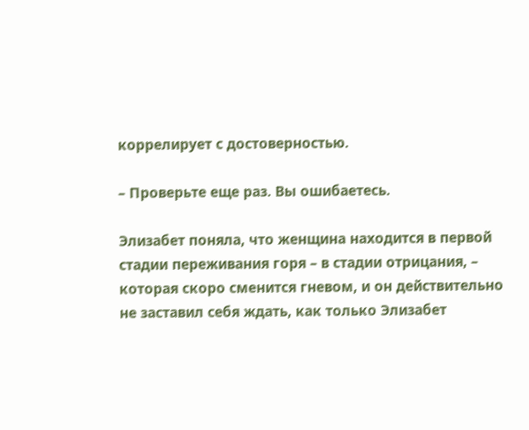коррелирует с достоверностью.

– Проверьте еще раз. Вы ошибаетесь.

Элизабет поняла, что женщина находится в первой стадии переживания горя – в стадии отрицания, – которая скоро сменится гневом, и он действительно не заставил себя ждать, как только Элизабет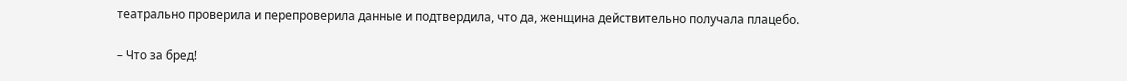театрально проверила и перепроверила данные и подтвердила, что да, женщина действительно получала плацебо.

– Что за бред!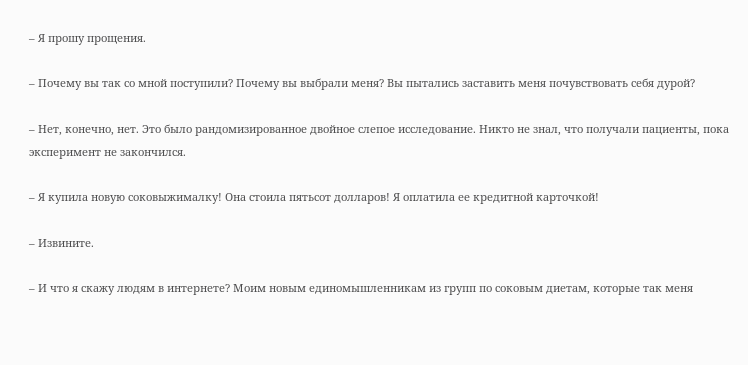– Я прошу прощения.

– Почему вы так со мной поступили? Почему вы выбрали меня? Вы пытались заставить меня почувствовать себя дурой?

– Нет, конечно, нет. Это было рандомизированное двойное слепое исследование. Никто не знал, что получали пациенты, пока эксперимент не закончился.

– Я купила новую соковыжималку! Она стоила пятьсот долларов! Я оплатила ее кредитной карточкой!

– Извините.

– И что я скажу людям в интернете? Моим новым единомышленникам из групп по соковым диетам, которые так меня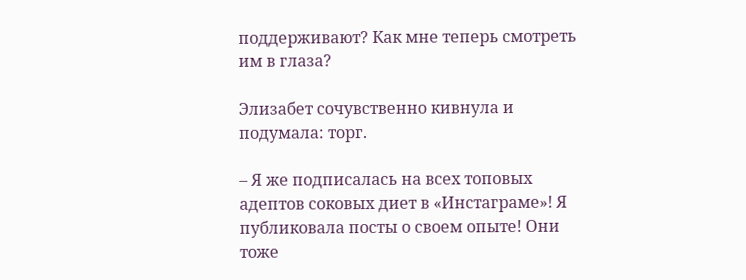поддерживают? Как мне теперь смотреть им в глаза?

Элизабет сочувственно кивнула и подумала: торг.

– Я же подписалась на всех топовых адептов соковых диет в «Инстаграме»! Я публиковала посты о своем опыте! Они тоже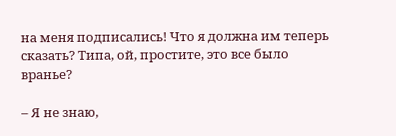на меня подписались! Что я должна им теперь сказать? Типа, ой, простите, это все было вранье?

– Я не знаю,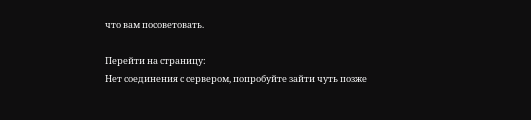что вам посоветовать.

Перейти на страницу:
Нет соединения с сервером, попробуйте зайти чуть позже